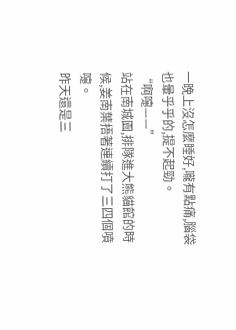一晚上沒怎麼睡好,嚨有點痛,腦袋也暈乎乎的,提不起勁。
“啊嚏——”
站在南城園,排隊進大熊貓館的時候,姜南葉捂著連續打了三四個噴嚏。
昨天還是三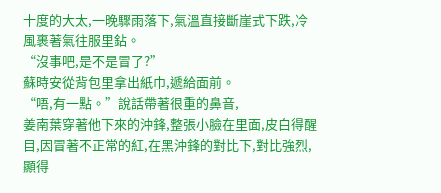十度的大太,一晚驟雨落下,氣溫直接斷崖式下跌,冷風裹著氣往服里鉆。
“沒事吧,是不是冒了?”
蘇時安從背包里拿出紙巾,遞給面前。
“唔,有一點。”說話帶著很重的鼻音,
姜南葉穿著他下來的沖鋒,整張小臉在里面,皮白得醒目,因冒著不正常的紅,在黑沖鋒的對比下,對比強烈,顯得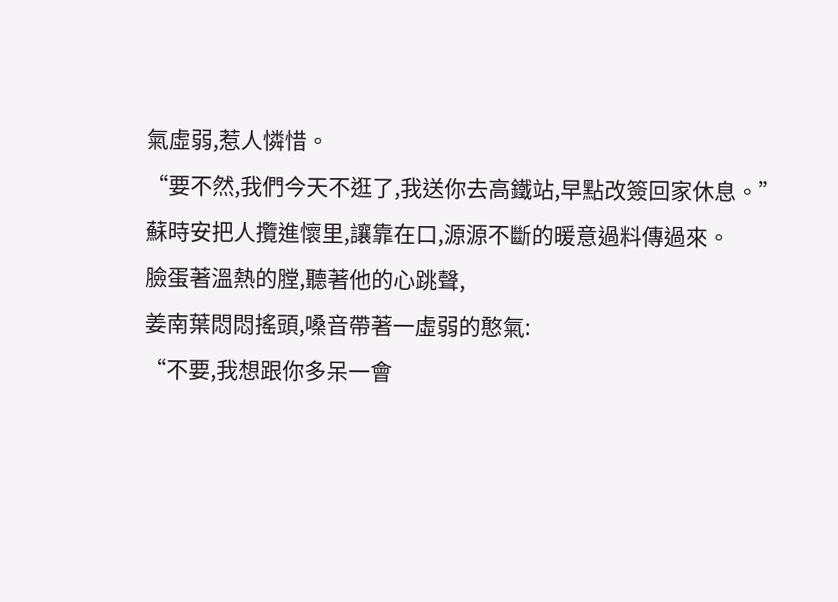氣虛弱,惹人憐惜。
“要不然,我們今天不逛了,我送你去高鐵站,早點改簽回家休息。”
蘇時安把人攬進懷里,讓靠在口,源源不斷的暖意過料傳過來。
臉蛋著溫熱的膛,聽著他的心跳聲,
姜南葉悶悶搖頭,嗓音帶著一虛弱的憨氣:
“不要,我想跟你多呆一會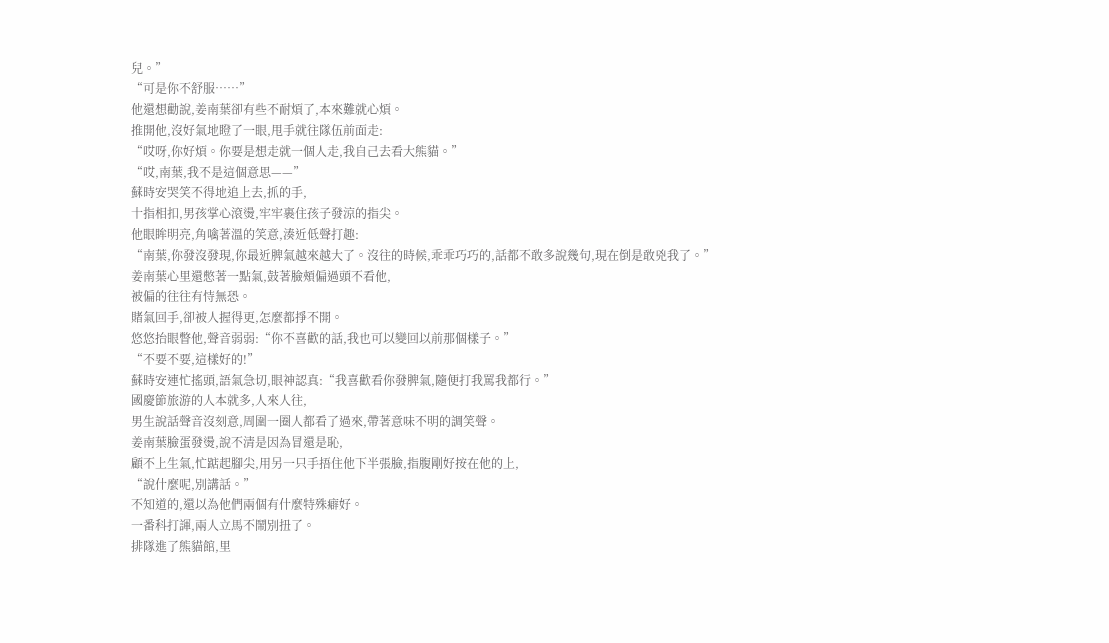兒。”
“可是你不舒服……”
他還想勸說,姜南葉卻有些不耐煩了,本來難就心煩。
推開他,沒好氣地瞪了一眼,甩手就往隊伍前面走:
“哎呀,你好煩。你要是想走就一個人走,我自己去看大熊貓。”
“哎,南葉,我不是這個意思——”
蘇時安哭笑不得地追上去,抓的手,
十指相扣,男孩掌心滾燙,牢牢裹住孩子發涼的指尖。
他眼眸明亮,角噙著溫的笑意,湊近低聲打趣:
“南葉,你發沒發現,你最近脾氣越來越大了。沒往的時候,乖乖巧巧的,話都不敢多說幾句,現在倒是敢兇我了。”
姜南葉心里還憋著一點氣,鼓著臉頰偏過頭不看他,
被偏的往往有恃無恐。
賭氣回手,卻被人握得更,怎麼都掙不開。
悠悠抬眼瞥他,聲音弱弱:“你不喜歡的話,我也可以變回以前那個樣子。”
“不要不要,這樣好的!”
蘇時安連忙搖頭,語氣急切,眼神認真:“我喜歡看你發脾氣,隨便打我罵我都行。”
國慶節旅游的人本就多,人來人往,
男生說話聲音沒刻意,周圍一圈人都看了過來,帶著意味不明的調笑聲。
姜南葉臉蛋發燙,說不清是因為冒還是恥,
顧不上生氣,忙踮起腳尖,用另一只手捂住他下半張臉,指腹剛好按在他的上,
“說什麼呢,別講話。”
不知道的,還以為他們兩個有什麼特殊癖好。
一番科打諢,兩人立馬不鬧別扭了。
排隊進了熊貓館,里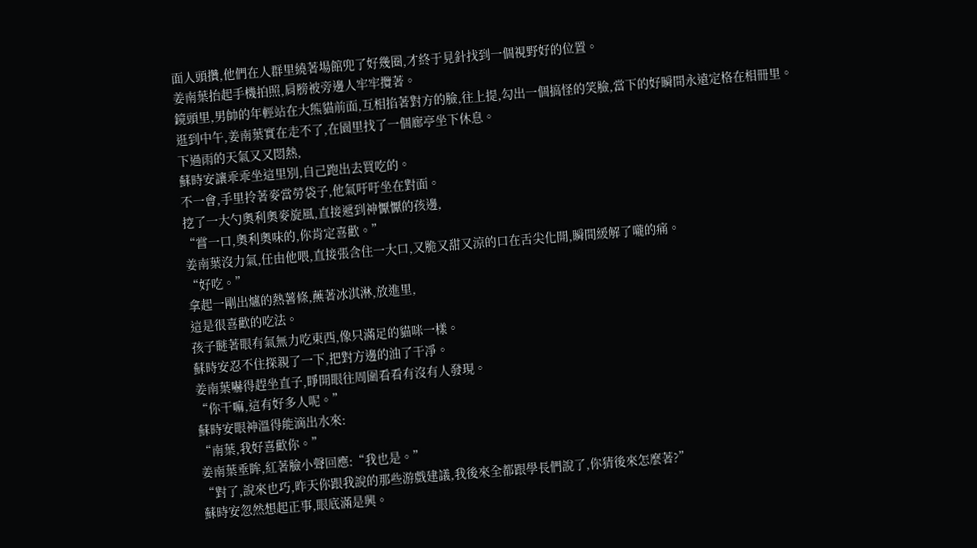面人頭攢,他們在人群里繞著場館兜了好幾圈,才終于見針找到一個視野好的位置。
姜南葉抬起手機拍照,肩膀被旁邊人牢牢攬著。
鏡頭里,男帥的年輕站在大熊貓前面,互相掐著對方的臉,往上提,勾出一個搞怪的笑臉,當下的好瞬間永遠定格在相冊里。
逛到中午,姜南葉實在走不了,在園里找了一個廊亭坐下休息。
下過雨的天氣又又悶熱,
蘇時安讓乖乖坐這里別,自己跑出去買吃的。
不一會,手里拎著麥當勞袋子,他氣吁吁坐在對面。
挖了一大勺奧利奧麥旋風,直接遞到神懨懨的孩邊,
“嘗一口,奧利奧味的,你肯定喜歡。”
姜南葉沒力氣,任由他喂,直接張含住一大口,又脆又甜又涼的口在舌尖化開,瞬間緩解了嚨的痛。
“好吃。”
拿起一剛出爐的熱薯條,蘸著冰淇淋,放進里,
這是很喜歡的吃法。
孩子瞇著眼有氣無力吃東西,像只滿足的貓咪一樣。
蘇時安忍不住探親了一下,把對方邊的油了干凈。
姜南葉嚇得趕坐直子,睜開眼往周圍看看有沒有人發現。
“你干嘛,這有好多人呢。”
蘇時安眼神溫得能滴出水來:
“南葉,我好喜歡你。”
姜南葉垂眸,紅著臉小聲回應:“我也是。”
“對了,說來也巧,昨天你跟我說的那些游戲建議,我後來全都跟學長們說了,你猜後來怎麼著?”
蘇時安忽然想起正事,眼底滿是興。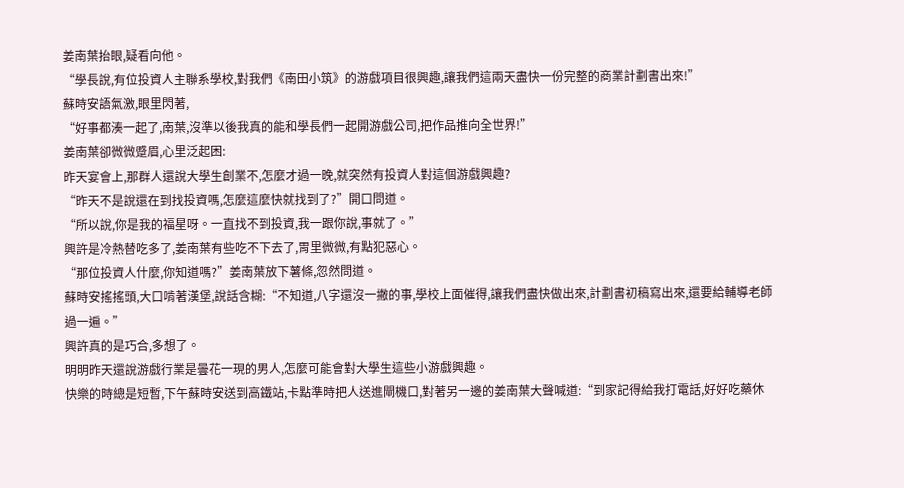姜南葉抬眼,疑看向他。
“學長說,有位投資人主聯系學校,對我們《南田小筑》的游戲項目很興趣,讓我們這兩天盡快一份完整的商業計劃書出來!”
蘇時安語氣激,眼里閃著,
“好事都湊一起了,南葉,沒準以後我真的能和學長們一起開游戲公司,把作品推向全世界!”
姜南葉卻微微蹙眉,心里泛起困:
昨天宴會上,那群人還說大學生創業不,怎麼才過一晚,就突然有投資人對這個游戲興趣?
“昨天不是說還在到找投資嗎,怎麼這麼快就找到了?”開口問道。
“所以說,你是我的福星呀。一直找不到投資,我一跟你說,事就了。”
興許是冷熱替吃多了,姜南葉有些吃不下去了,胃里微微,有點犯惡心。
“那位投資人什麼,你知道嗎?”姜南葉放下薯條,忽然問道。
蘇時安搖搖頭,大口啃著漢堡,說話含糊:“不知道,八字還沒一撇的事,學校上面催得,讓我們盡快做出來,計劃書初稿寫出來,還要給輔導老師過一遍。”
興許真的是巧合,多想了。
明明昨天還說游戲行業是曇花一現的男人,怎麼可能會對大學生這些小游戲興趣。
快樂的時總是短暫,下午蘇時安送到高鐵站,卡點準時把人送進閘機口,對著另一邊的姜南葉大聲喊道:“到家記得給我打電話,好好吃藥休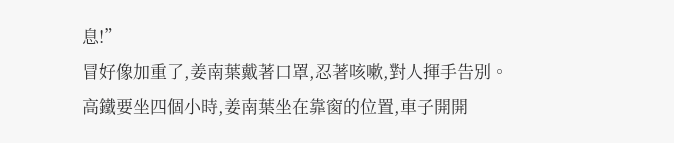息!”
冒好像加重了,姜南葉戴著口罩,忍著咳嗽,對人揮手告別。
高鐵要坐四個小時,姜南葉坐在靠窗的位置,車子開開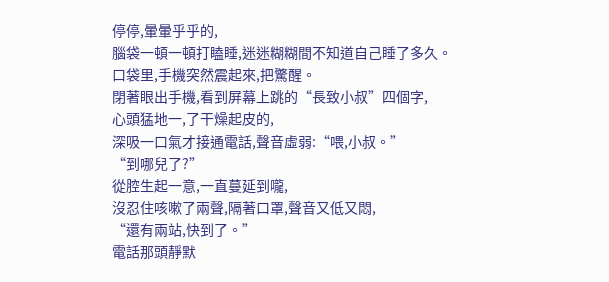停停,暈暈乎乎的,
腦袋一頓一頓打瞌睡,迷迷糊糊間不知道自己睡了多久。
口袋里,手機突然震起來,把驚醒。
閉著眼出手機,看到屏幕上跳的“長致小叔”四個字,
心頭猛地一,了干燥起皮的,
深吸一口氣才接通電話,聲音虛弱:“喂,小叔。”
“到哪兒了?”
從腔生起一意,一直蔓延到嚨,
沒忍住咳嗽了兩聲,隔著口罩,聲音又低又悶,
“還有兩站,快到了。”
電話那頭靜默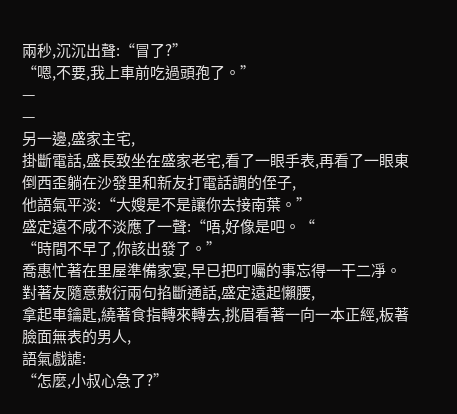兩秒,沉沉出聲:“冒了?”
“嗯,不要,我上車前吃過頭孢了。”
—
—
另一邊,盛家主宅,
掛斷電話,盛長致坐在盛家老宅,看了一眼手表,再看了一眼東倒西歪躺在沙發里和新友打電話調的侄子,
他語氣平淡:“大嫂是不是讓你去接南葉。”
盛定遠不咸不淡應了一聲:“唔,好像是吧。“
“時間不早了,你該出發了。”
喬惠忙著在里屋準備家宴,早已把叮囑的事忘得一干二凈。
對著友隨意敷衍兩句掐斷通話,盛定遠起懶腰,
拿起車鑰匙,繞著食指轉來轉去,挑眉看著一向一本正經,板著臉面無表的男人,
語氣戲謔:
“怎麼,小叔心急了?”